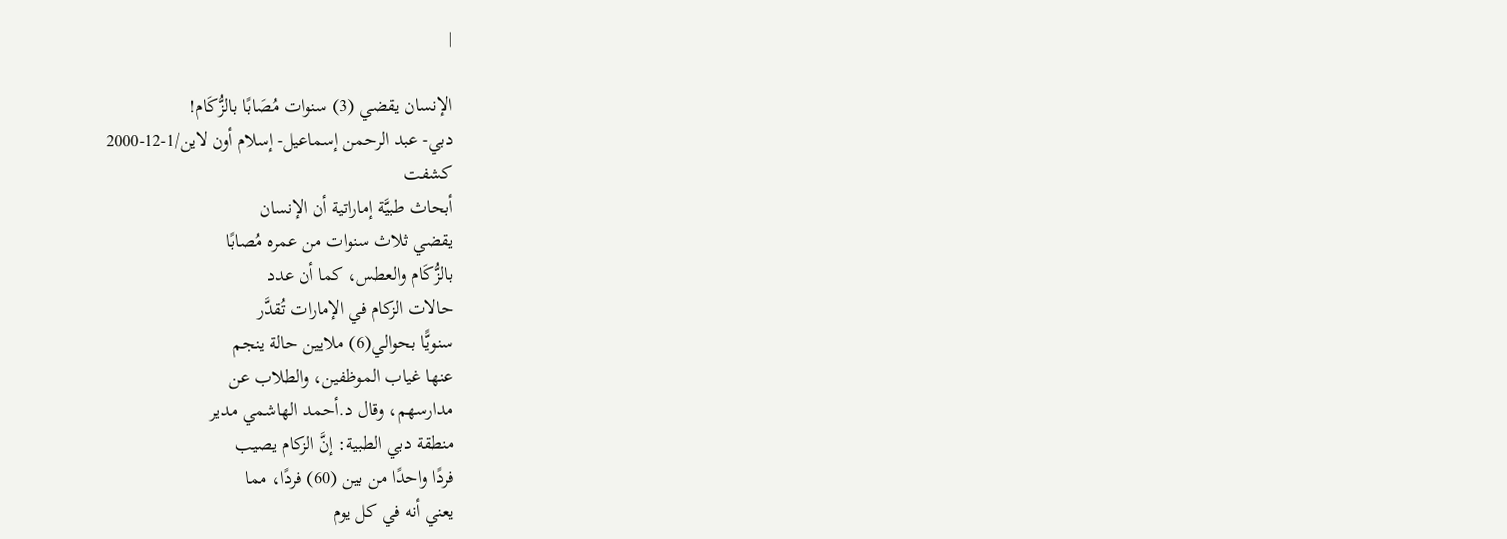|

الإنسان يقضي (3) سنوات مُصَابًا بالزُّكَام!
دبي- عبد الرحمن إسماعيل- إسلام أون لاين/1-12-2000
كشفت
أبحاث طبيَّة إماراتية أن الإنسان
يقضي ثلاث سنوات من عمره مُصابًا
بالزُّكَام والعطس، كما أن عدد
حالات الزكام في الإمارات تُقدَّر
سنويًّا بحوالي(6) ملايين حالة ينجم
عنها غياب الموظفين، والطلاب عن
مدارسهم، وقال د.أحمد الهاشمي مدير
منطقة دبي الطبية: إنَّ الزكام يصيب
فردًا واحدًا من بين (60) فردًا، مما
يعني أنه في كل يوم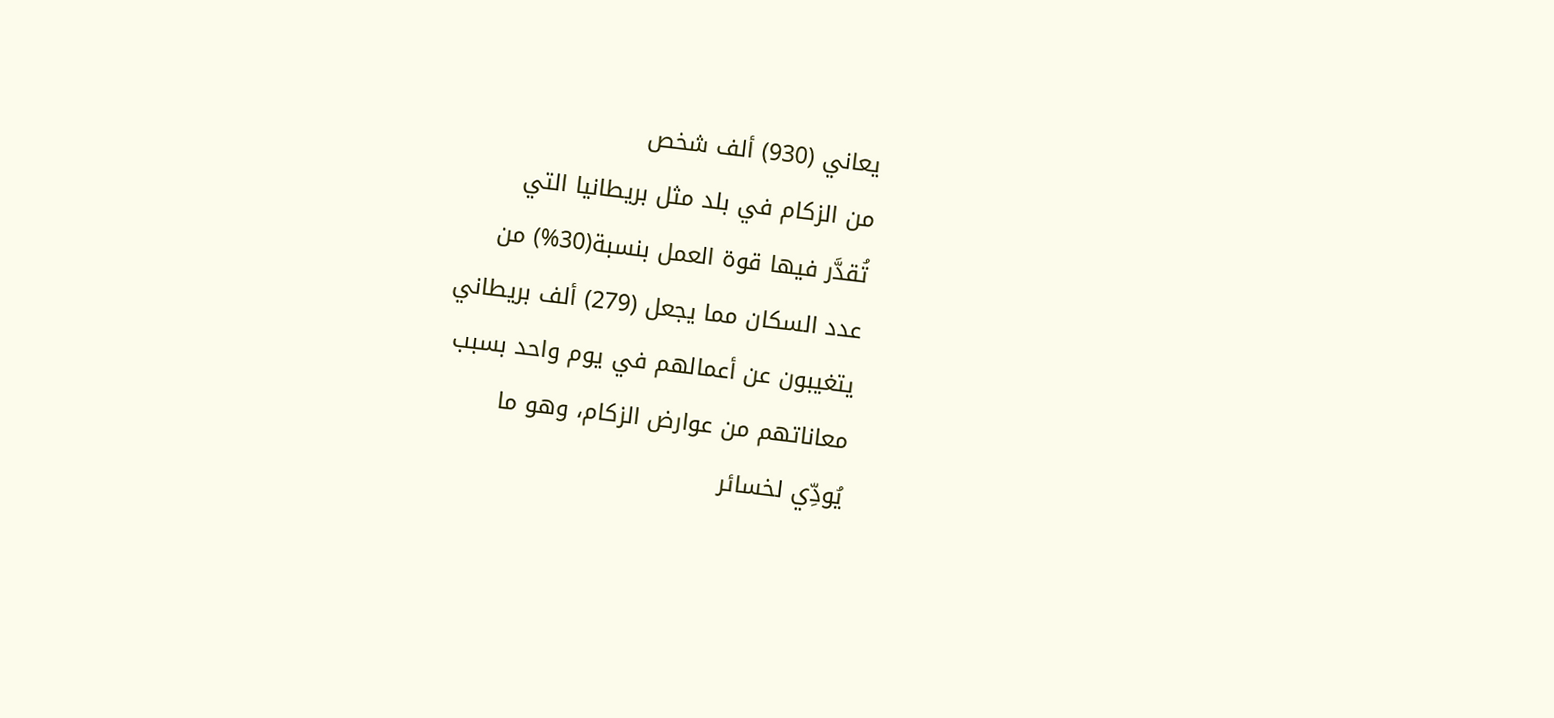يعاني (930) ألف شخص
من الزكام في بلد مثل بريطانيا التي
تُقدَّر فيها قوة العمل بنسبة(30%) من
عدد السكان مما يجعل (279) ألف بريطاني
يتغيبون عن أعمالهم في يوم واحد بسبب
معاناتهم من عوارض الزكام، وهو ما
يُودِّي لخسائر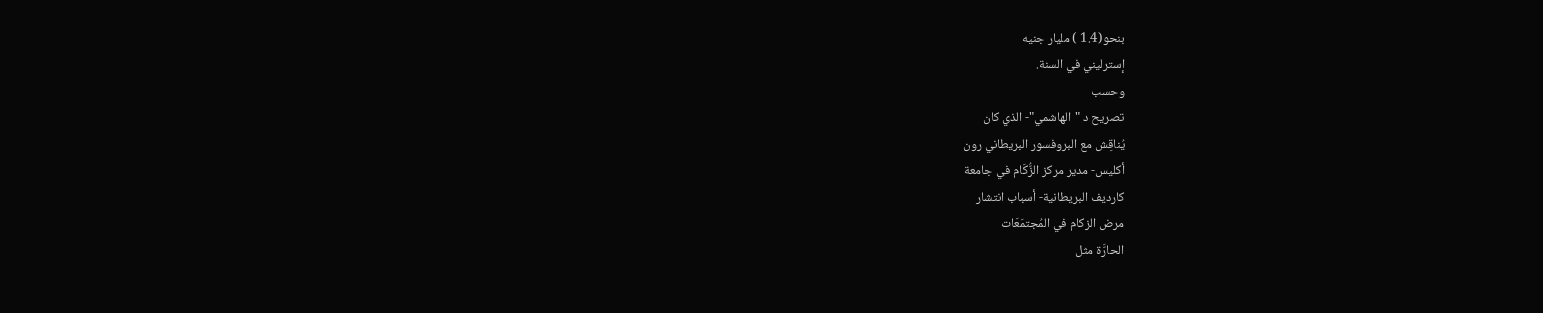بنحو(1.4 ) مليار جنيه
إسترليني في السنة.
وحسب
تصريح د "الهاشمي"- الذي كان
يُناقِش مع البروفسور البريطاني رون
أكليس- مدير مركز الزُّكَام في جامعة
كارديف البريطانية- أسباب انتشار
مرض الزكام في المُجتمَعَات
الحارَّة مثل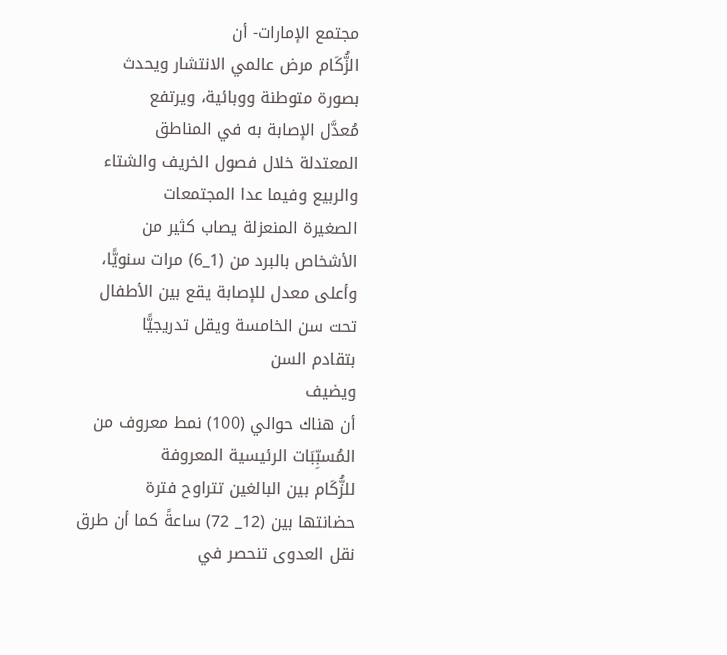مجتمع الإمارات- أن
الزُّكَام مرض عالمي الانتشار ويحدث
بصورة متوطنة ووبائية، ويرتفع
مُعدَّل الإصابة به في المناطق
المعتدلة خلال فصول الخريف والشتاء
والربيع وفيما عدا المجتمعات
الصغيرة المنعزلة يصاب كثير من
الأشخاص بالبرد من (1_6) مرات سنويًّا،
وأعلى معدل للإصابة يقع بين الأطفال
تحت سن الخامسة ويقل تدريجيًّا
بتقادم السن
ويضيف
أن هناك حوالي (100) نمط معروف من
المُسبِّبَات الرئيسية المعروفة
للزُّكَام بين البالغين تتراوح فترة
حضانتها بين (12_ 72) ساعةً كما أن طرق
نقل العدوى تنحصر في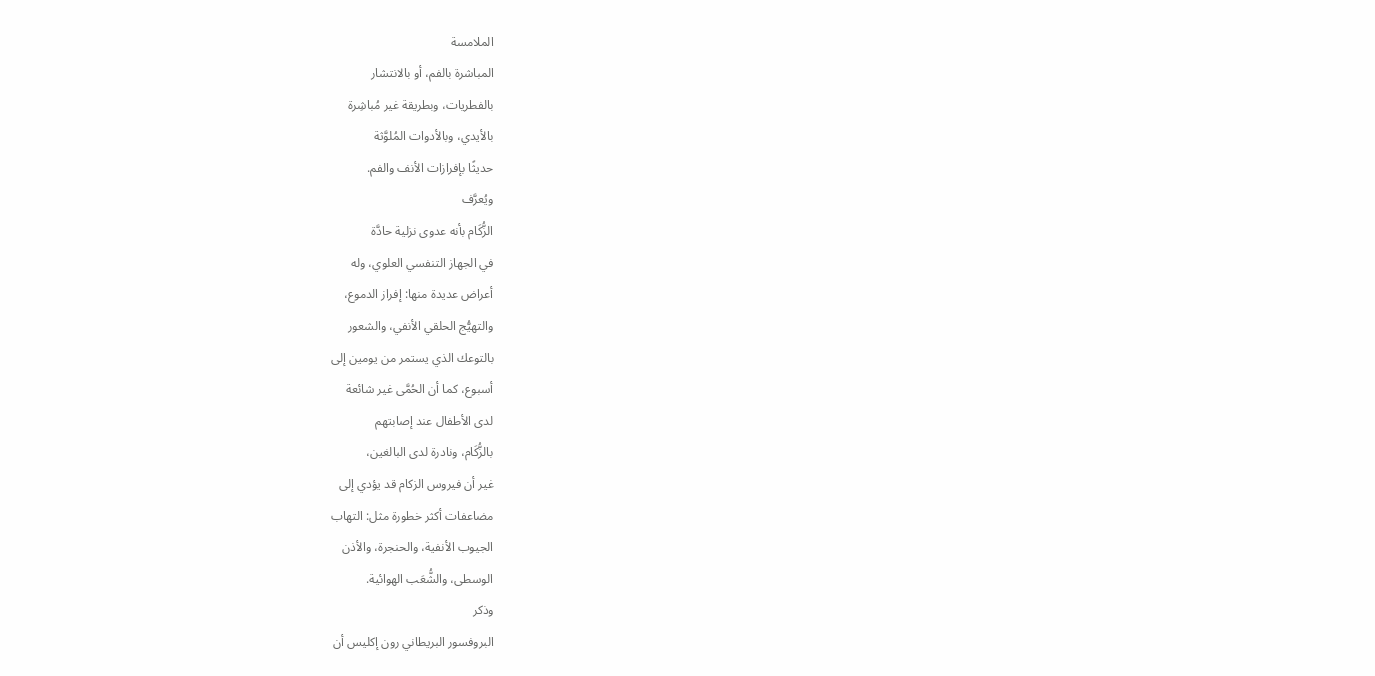الملامسة
المباشرة بالفم، أو بالانتشار
بالفطريات، وبطريقة غير مُباشِرة
بالأيدي، وبالأدوات المُلوَّثة
حديثًا بإفرازات الأنف والفم.
ويُعرَّف
الزُّكَام بأنه عدوى نزلية حادَّة
في الجهاز التنفسي العلوي، وله
أعراض عديدة منها: إفراز الدموع،
والتهيُّج الحلقي الأنفي، والشعور
بالتوعك الذي يستمر من يومين إلى
أسبوع، كما أن الحُمَّى غير شائعة
لدى الأطفال عند إصابتهم
بالزُّكَام، ونادرة لدى البالغين،
غير أن فيروس الزكام قد يؤدي إلى
مضاعفات أكثر خطورة مثل: التهاب
الجيوب الأنفية، والحنجرة، والأذن
الوسطى، والشُّعَب الهوائية.
وذكر
البروفسور البريطاني رون إكليس أن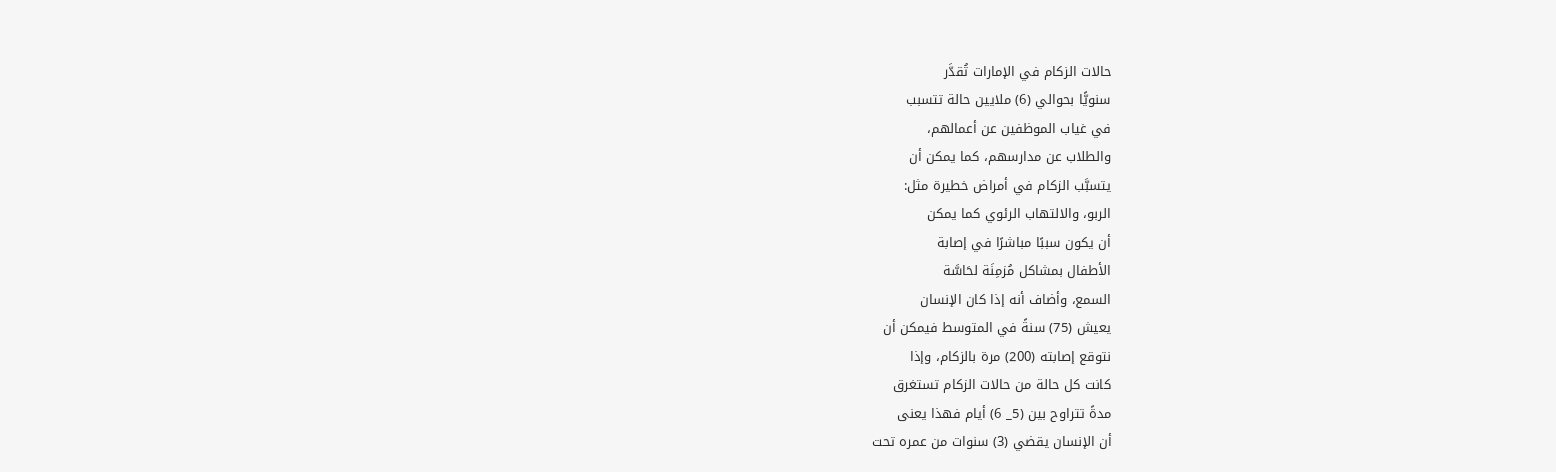حالات الزكام في الإمارات تُقدَّر
سنويًّا بحوالي (6) ملايين حالة تتسبب
في غياب الموظفين عن أعمالهم،
والطلاب عن مدارسهم، كما يمكن أن
يتسبَّب الزكام في أمراض خطيرة مثل:
الربو، والالتهاب الرئوي كما يمكن
أن يكون سببًا مباشرًا في إصابة
الأطفال بمشاكل مُزمِنَة لحَاسَّة
السمع، وأضاف أنه إذا كان الإنسان
يعيش (75) سنةً في المتوسط فيمكن أن
نتوقع إصابته (200) مرة بالزكام، وإذا
كانت كل حالة من حالات الزكام تستغرق
مدةً تتراوح بين (5_ 6) أيام فهذا يعنى
أن الإنسان يقضي (3) سنوات من عمره تحت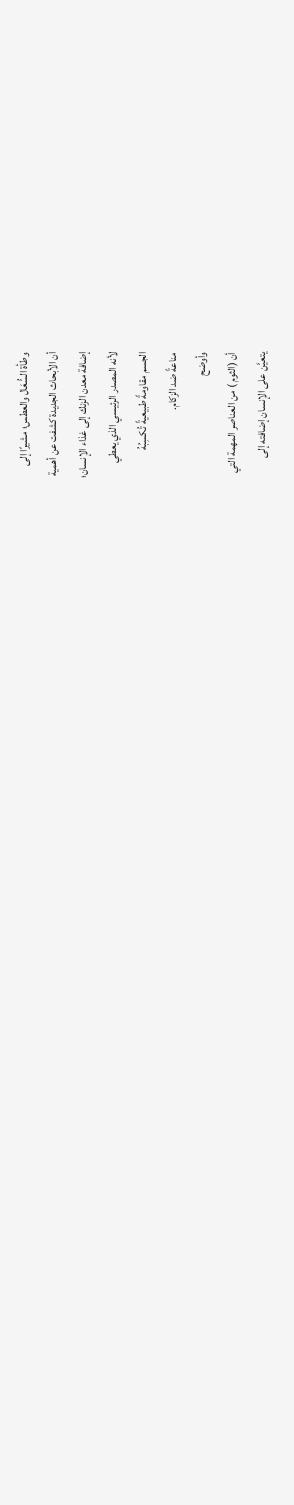وطأة السُّعَال والعطس؛ مشيرًا إلى
أن الأبحاث الجديدة كشفت عن أهمية
إضافة معدن الزنك إلى غذاء الإنسان؛
لأنه المصدر الرئيسي الذي يعطي
الجسم مقاومةً طبيعيةً تُكسِبُهُ
مناعةً ضد الزكام.
وأوضح
أن (الثوم ) من العناصر المهمة التي
يتعيَّن على الإنسان إضافته إلى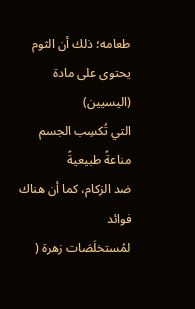طعامه؛ ذلك أن الثوم يحتوى على مادة (اليسيين)
التي تُكسِب الجسم مناعةً طبيعيةً
ضد الزكام، كما أن هناك فوائد
لمُستخلَصَات زهرة (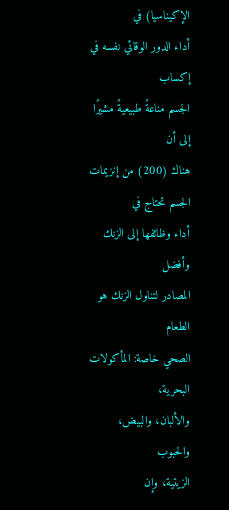الإكيناسيا) في
أداء الدور الوقائي نفسه في إكساب
الجسم مناعةً طبيعيةً مشيرًا إلى أن
هناك (200) من إنزيمات الجسم تحتاج في
أداء وظائفها إلى الزنك وأفضل
المصادر لتناول الزنك هو الطعام
الصحي خاصة: المأكولات البحرية،
والألبان، والبيض، والحبوب
الزيتية، وإن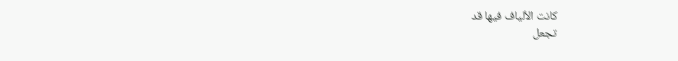كانت الألياف فيها قد
تجعل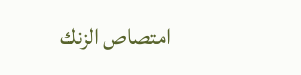امتصاص الزنك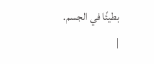بطيئًا في الجسم.
|